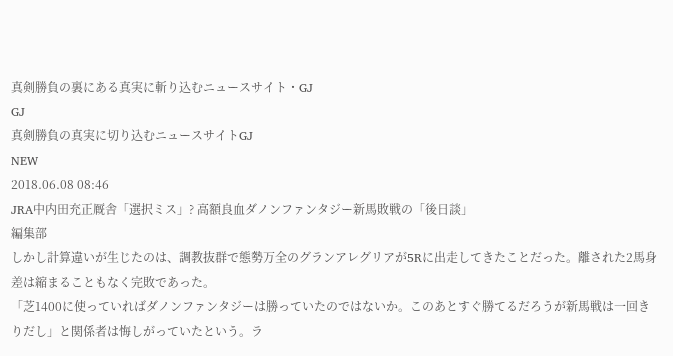真剣勝負の裏にある真実に斬り込むニュースサイト・GJ
GJ
真剣勝負の真実に切り込むニュースサイトGJ
NEW
2018.06.08 08:46
JRA中内田充正厩舎「選択ミス」? 高額良血ダノンファンタジー新馬敗戦の「後日談」
編集部
しかし計算違いが生じたのは、調教抜群で態勢万全のグランアレグリアが5Rに出走してきたことだった。離された2馬身差は縮まることもなく完敗であった。
「芝1400に使っていればダノンファンタジーは勝っていたのではないか。このあとすぐ勝てるだろうが新馬戦は一回きりだし」と関係者は悔しがっていたという。ラ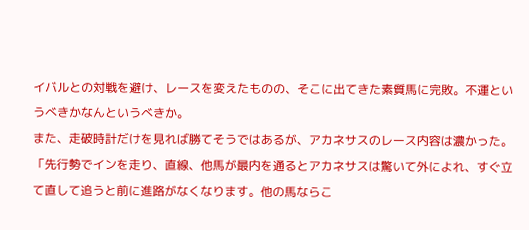イバルとの対戦を避け、レースを変えたものの、そこに出てきた素質馬に完敗。不運というべきかなんというべきか。
また、走破時計だけを見れば勝てそうではあるが、アカネサスのレース内容は濃かった。
「先行勢でインを走り、直線、他馬が最内を通るとアカネサスは驚いて外によれ、すぐ立て直して追うと前に進路がなくなります。他の馬ならこ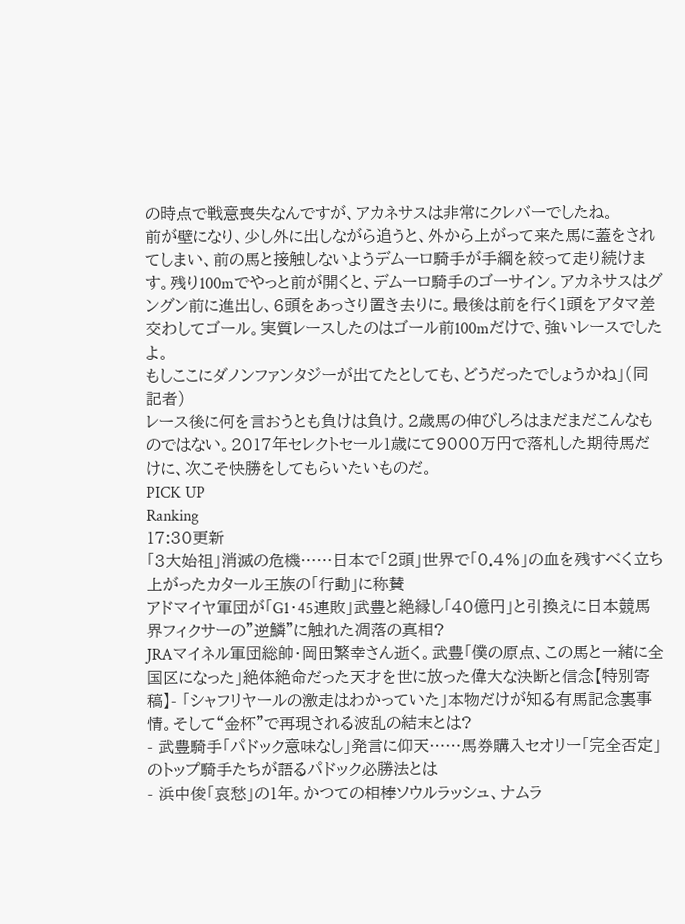の時点で戦意喪失なんですが、アカネサスは非常にクレバーでしたね。
前が壁になり、少し外に出しながら追うと、外から上がって来た馬に蓋をされてしまい、前の馬と接触しないようデムーロ騎手が手綱を絞って走り続けます。残り100mでやっと前が開くと、デムーロ騎手のゴーサイン。アカネサスはグングン前に進出し、6頭をあっさり置き去りに。最後は前を行く1頭をアタマ差交わしてゴール。実質レースしたのはゴール前100mだけで、強いレースでしたよ。
もしここにダノンファンタジーが出てたとしても、どうだったでしょうかね」(同記者)
レース後に何を言おうとも負けは負け。2歳馬の伸びしろはまだまだこんなものではない。2017年セレクトセール1歳にて9000万円で落札した期待馬だけに、次こそ快勝をしてもらいたいものだ。
PICK UP
Ranking
17:30更新
「3大始祖」消滅の危機……日本で「2頭」世界で「0.4%」の血を残すべく立ち上がったカタール王族の「行動」に称賛
アドマイヤ軍団が「G1・45連敗」武豊と絶縁し「40億円」と引換えに日本競馬界フィクサーの”逆鱗”に触れた凋落の真相?
JRAマイネル軍団総帥・岡田繁幸さん逝く。武豊「僕の原点、この馬と一緒に全国区になった」絶体絶命だった天才を世に放った偉大な決断と信念【特別寄稿】- 「シャフリヤールの激走はわかっていた」本物だけが知る有馬記念裏事情。そして“金杯”で再現される波乱の結末とは?
- 武豊騎手「パドック意味なし」発言に仰天……馬券購入セオリー「完全否定」のトップ騎手たちが語るパドック必勝法とは
- 浜中俊「哀愁」の1年。かつての相棒ソウルラッシュ、ナムラ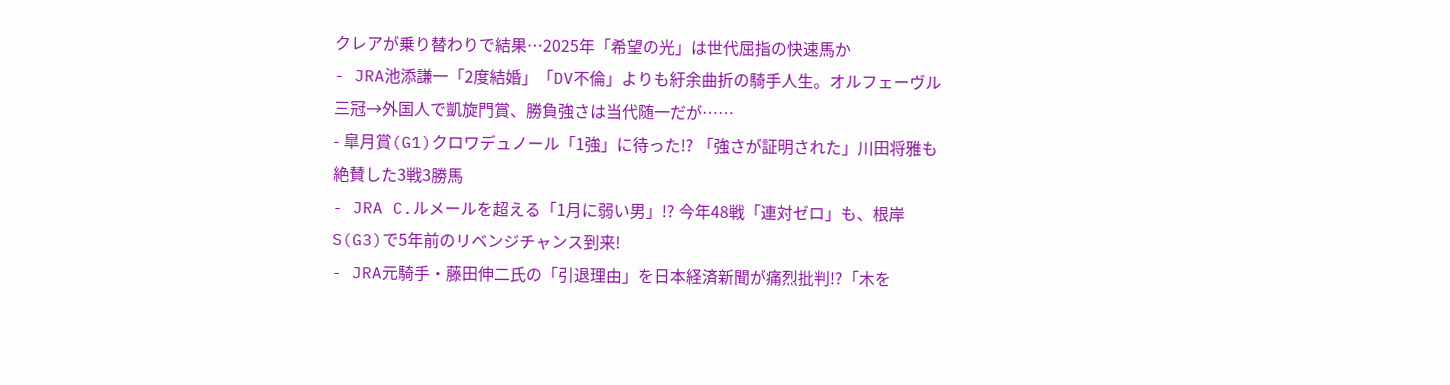クレアが乗り替わりで結果…2025年「希望の光」は世代屈指の快速馬か
- JRA池添謙一「2度結婚」「DV不倫」よりも紆余曲折の騎手人生。オルフェーヴル三冠→外国人で凱旋門賞、勝負強さは当代随一だが……
- 皐月賞(G1)クロワデュノール「1強」に待った!? 「強さが証明された」川田将雅も絶賛した3戦3勝馬
- JRA C.ルメールを超える「1月に弱い男」!? 今年48戦「連対ゼロ」も、根岸S(G3)で5年前のリベンジチャンス到来!
- JRA元騎手・藤田伸二氏の「引退理由」を日本経済新聞が痛烈批判!?「木を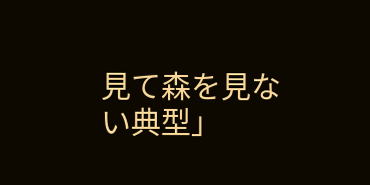見て森を見ない典型」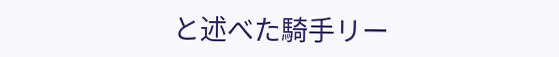と述べた騎手リー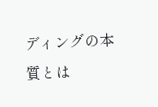ディングの本質とは